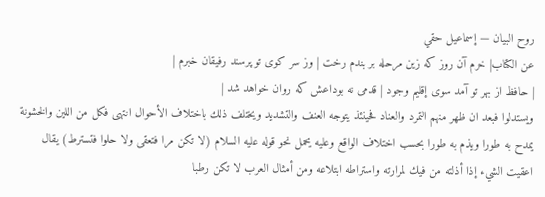روح البيان — إسماعيل حقي
عن الكتاب| خرم آن روز كه زين مرحله بر بندم رخت | وز سر كوى تو پرسند رفيقان خبرم |
| حافظ از بهر تو آمد سوى إقليم وجود | قدمى نه بوداعش كه روان خواهد شد |
ويستدلوا فبعد ان ظهر منهم التمرد والعناد فحينئذ يتوجه العنف والتشديد ويختلف ذلك باختلاف الأحوال انتهى فكل من اللين والخشونة يمدح به طورا ويذم به طورا بحسب اختلاف الواقع وعليه يحمل نحو قوله عليه السلام (لا تكن مرا فتعقى ولا حلوا فتسترط) يقال اعقيت الشيء إذا أذلته من فيك لمرارته واستراطه ابتلاعه ومن أمثال العرب لا تكن رطبا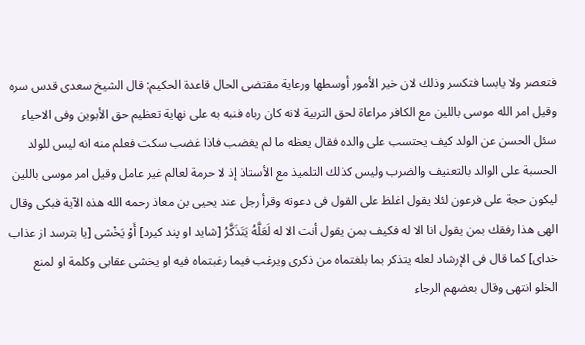فتعصر ولا يابسا فتكسر وذلك لان خير الأمور أوسطها ورعاية مقتضى الحال قاعدة الحكيم: قال الشيخ سعدى قدس سره
وقيل امر الله موسى باللين مع الكافر مراعاة لحق التربية لانه كان رباه فنبه به على نهاية تعظيم حق الأبوين وفى الاحياء سئل الحسن عن الولد كيف يحتسب على والده فقال يعظه ما لم يغضب فاذا غضب سكت فعلم منه انه ليس للولد الحسبة على الوالد بالتعنيف والضرب وليس كذلك التلميذ مع الأستاذ إذ لا حرمة لعالم غير عامل وقيل امر موسى باللين ليكون حجة على فرعون لئلا يقول اغلظ على القول فى دعوته وقرأ رجل عند يحيى بن معاذ رحمه الله هذه الآية فبكى وقال الهى هذا رفقك بمن يقول انا الا له فكيف بمن يقول أنت الا له لَعَلَّهُ يَتَذَكَّرُ [شايد او پند كيرد] أَوْ يَخْشى [يا بترسد از عذاب خداى] كما قال فى الإرشاد لعله يتذكر بما بلغتماه من ذكرى ويرغب فيما رغبتماه فيه او يخشى عقابى وكلمة او لمنع الخلو انتهى وقال بعضهم الرجاء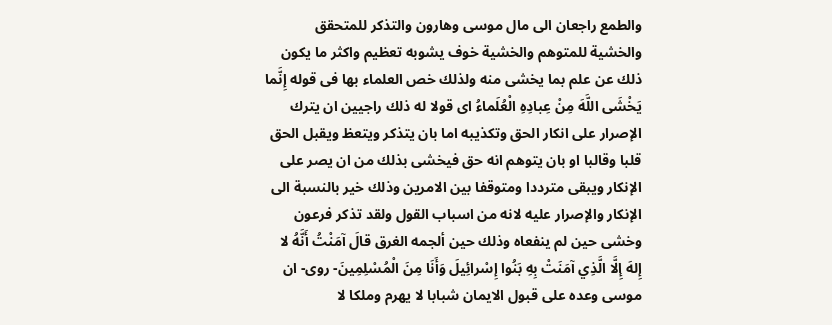والطمع راجعان الى مال موسى وهارون والتذكر للمتحقق والخشية للمتوهم والخشية خوف يشوبه تعظيم واكثر ما يكون ذلك عن علم بما يخشى منه ولذلك خص العلماء بها فى قوله إِنَّما يَخْشَى اللَّهَ مِنْ عِبادِهِ الْعُلَماءُ اى قولا له ذلك راجيين ان يترك الإصرار على انكار الحق وتكذيبه اما بان يتذكر ويتعظ ويقبل الحق قلبا وقالبا او بان يتوهم انه حق فيخشى بذلك من ان يصر على الإنكار ويبقى مترددا ومتوقفا بين الامرين وذلك خير بالنسبة الى الإنكار والإصرار عليه لانه من اسباب القول ولقد تذكر فرعون وخشى حين لم ينفعاه وذلك حين ألجمه الغرق قالَ آمَنْتُ أَنَّهُ لا إِلهَ إِلَّا الَّذِي آمَنَتْ بِهِ بَنُوا إِسْرائِيلَ وَأَنَا مِنَ الْمُسْلِمِينَ- روى- ان موسى وعده على قبول الايمان شبابا لا يهرم وملكا لا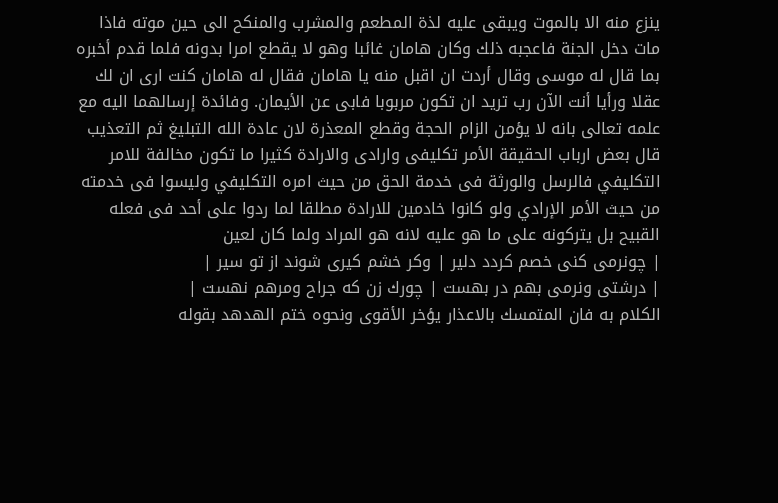ينزع منه الا بالموت ويبقى عليه لذة المطعم والمشرب والمنكح الى حين موته فاذا مات دخل الجنة فاعجبه ذلك وكان هامان غائبا وهو لا يقطع امرا بدونه فلما قدم أخبره بما قال له موسى وقال أردت ان اقبل منه يا هامان فقال له هامان كنت ارى ان لك عقلا ورأيا أنت الآن رب تريد ان تكون مربوبا فابى عن الأيمان. وفائدة إرسالهما اليه مع علمه تعالى بانه لا يؤمن الزام الحجة وقطع المعذرة لان عادة الله التبليغ ثم التعذيب قال بعض ارباب الحقيقة الأمر تكليفى وارادى والارادة كثيرا ما تكون مخالفة للامر التكليفي فالرسل والورثة فى خدمة الحق من حيث امره التكليفي وليسوا فى خدمته من حيث الأمر الإرادي ولو كانوا خادمين للارادة مطلقا لما ردوا على أحد فى فعله القبيح بل يتركونه على ما هو عليه لانه هو المراد ولما كان لعين
| چونرمى كنى خصم كردد دلير | وكر خشم كيرى شوند از تو سير |
| درشتى ونرمى بهم در بهست | چورك زن كه جراح ومرهم نهست |
الكلام به فان المتمسك بالاعذار يؤخر الأقوى ونحوه ختم الهدهد بقوله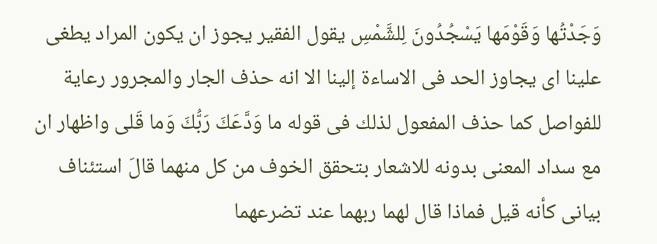وَجَدْتُها وَقَوْمَها يَسْجُدُونَ لِلشَّمْسِ يقول الفقير يجوز ان يكون المراد يطغى علينا اى يجاوز الحد فى الاساءة إلينا الا انه حذف الجار والمجرور رعاية للفواصل كما حذف المفعول لذلك فى قوله ما وَدَّعَكَ رَبُّكَ وَما قَلى واظهار ان مع سداد المعنى بدونه للاشعار بتحقق الخوف من كل منهما قالَ استئناف بيانى كأنه قيل فماذا قال لهما ربهما عند تضرعهما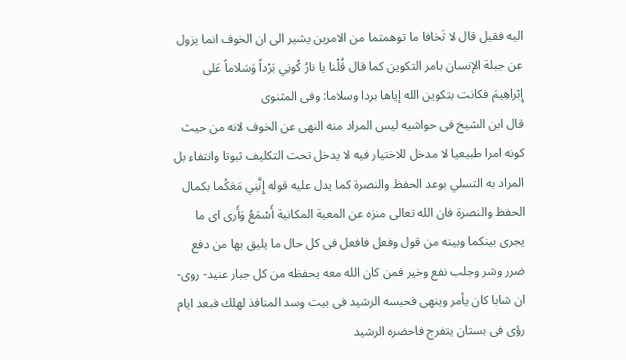اليه فقيل قال لا تَخافا ما توهمتما من الامرين يشير الى ان الخوف انما يزول عن جبلة الإنسان بامر التكوين كما قال قُلْنا يا نارُ كُونِي بَرْداً وَسَلاماً عَلى إِبْراهِيمَ فكانت بتكوين الله إياها بردا وسلاما: وفى المثنوى
قال ابن الشيخ فى حواشيه ليس المراد منه النهى عن الخوف لانه من حيث كونه امرا طبيعيا لا مدخل للاختيار فيه لا يدخل تحت التكليف ثبوتا وانتفاء بل المراد به التسلي بوعد الحفظ والنصرة كما يدل عليه قوله إِنَّنِي مَعَكُما بكمال الحفظ والنصرة فان الله تعالى منزه عن المعية المكانية أَسْمَعُ وَأَرى اى ما يجرى بينكما وبينه من قول وفعل فافعل فى كل حال ما يليق بها من دفع ضرر وشر وجلب نفع وخير فمن كان الله معه يحفظه من كل جبار عنيد- روى- ان شابا كان يأمر وينهى فحبسه الرشيد فى بيت وسد المنافذ لهلك فبعد ايام رؤى فى بستان يتفرج فاحضره الرشيد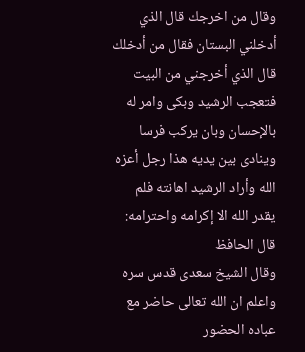وقال من اخرجك قال الذي أدخلني البستان فقال من أدخلك قال الذي أخرجني من البيت فتعجب الرشيد وبكى وامر له بالإحسان وبان يركب فرسا وينادى بين يديه هذا رجل أعزه الله وأراد الرشيد اهانته فلم يقدر الله الا إكرامه واحترامه: قال الحافظ
وقال الشيخ سعدى قدس سره
واعلم ان الله تعالى حاضر مع عباده الحضور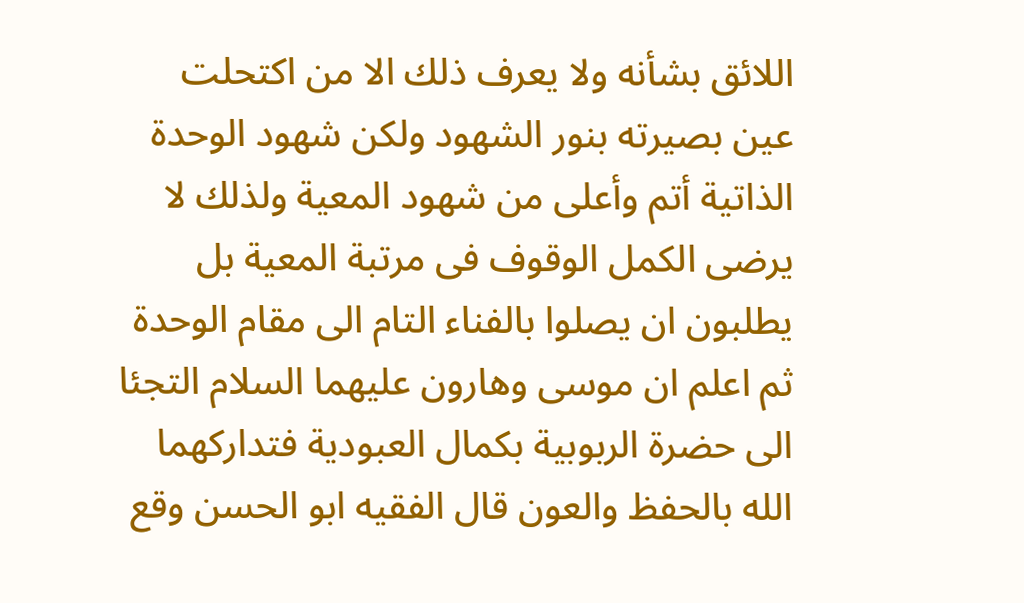اللائق بشأنه ولا يعرف ذلك الا من اكتحلت عين بصيرته بنور الشهود ولكن شهود الوحدة الذاتية أتم وأعلى من شهود المعية ولذلك لا يرضى الكمل الوقوف فى مرتبة المعية بل يطلبون ان يصلوا بالفناء التام الى مقام الوحدة ثم اعلم ان موسى وهارون عليهما السلام التجئا الى حضرة الربوبية بكمال العبودية فتداركهما الله بالحفظ والعون قال الفقيه ابو الحسن وقع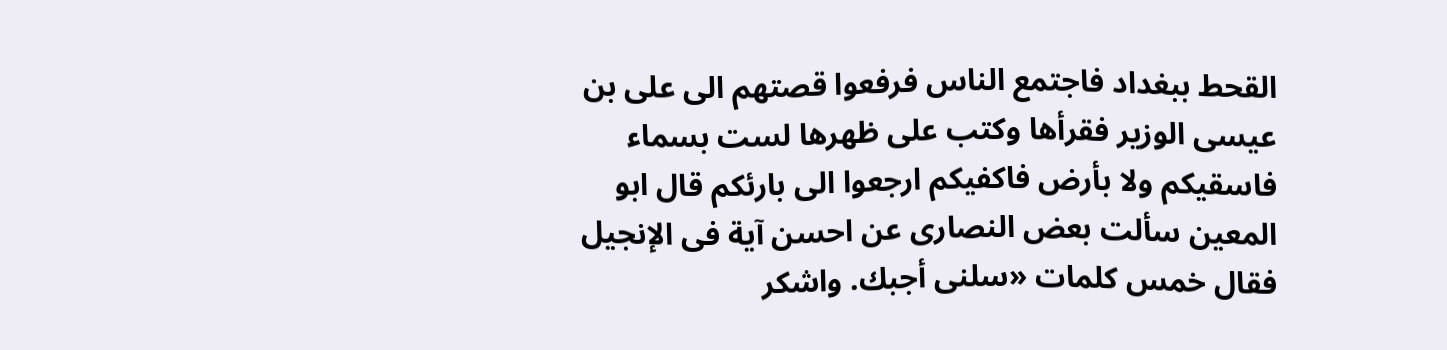القحط ببغداد فاجتمع الناس فرفعوا قصتهم الى على بن عيسى الوزير فقرأها وكتب على ظهرها لست بسماء فاسقيكم ولا بأرض فاكفيكم ارجعوا الى بارئكم قال ابو المعين سألت بعض النصارى عن احسن آية فى الإنجيل فقال خمس كلمات «سلنى أجبك. واشكر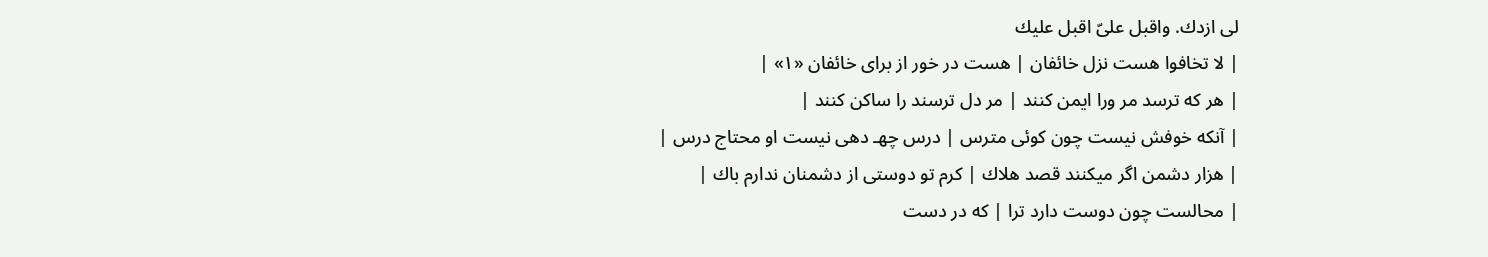لى ازدك. واقبل علىّ اقبل عليك
| لا تخافوا هست نزل خائفان | هست در خور از براى خائفان «١» |
| هر كه ترسد مر ورا ايمن كنند | مر دل ترسند را ساكن كنند |
| آنكه خوفش نيست چون كوئى مترس | درس چهـ دهى نيست او محتاج درس |
| هزار دشمن اگر ميكنند قصد هلاك | كرم تو دوستى از دشمنان ندارم باك |
| محالست چون دوست دارد ترا | كه در دست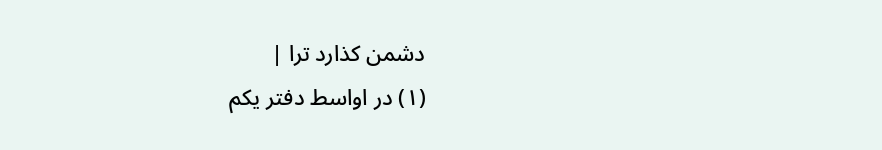دشمن كذارد ترا |
(١) در اواسط دفتر يكم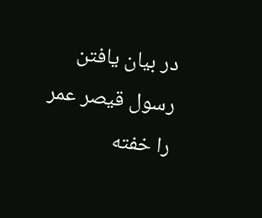در بيان يافتن رسول قيصر عمر را خفته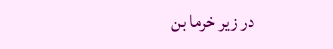در زير خرما بن